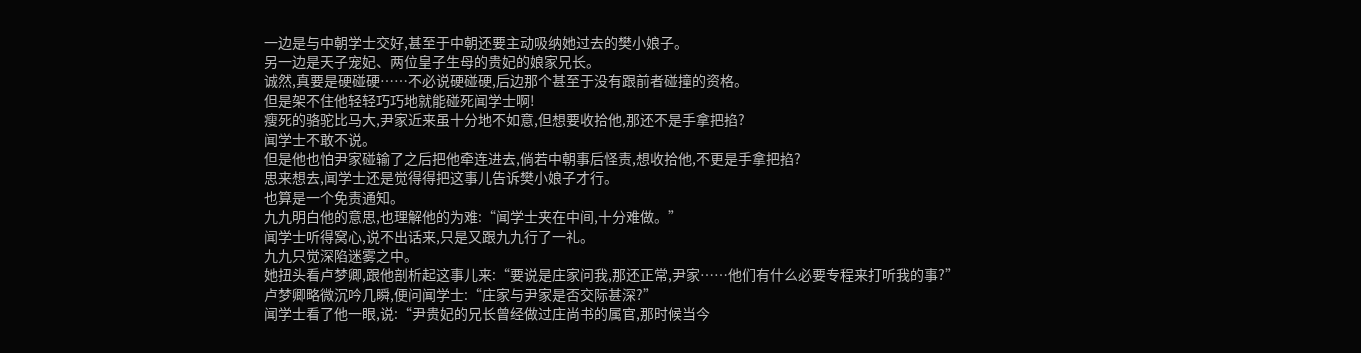一边是与中朝学士交好,甚至于中朝还要主动吸纳她过去的樊小娘子。
另一边是天子宠妃、两位皇子生母的贵妃的娘家兄长。
诚然,真要是硬碰硬……不必说硬碰硬,后边那个甚至于没有跟前者碰撞的资格。
但是架不住他轻轻巧巧地就能碰死闻学士啊!
瘦死的骆驼比马大,尹家近来虽十分地不如意,但想要收拾他,那还不是手拿把掐?
闻学士不敢不说。
但是他也怕尹家碰输了之后把他牵连进去,倘若中朝事后怪责,想收拾他,不更是手拿把掐?
思来想去,闻学士还是觉得得把这事儿告诉樊小娘子才行。
也算是一个免责通知。
九九明白他的意思,也理解他的为难:“闻学士夹在中间,十分难做。”
闻学士听得窝心,说不出话来,只是又跟九九行了一礼。
九九只觉深陷迷雾之中。
她扭头看卢梦卿,跟他剖析起这事儿来:“要说是庄家问我,那还正常,尹家……他们有什么必要专程来打听我的事?”
卢梦卿略微沉吟几瞬,便问闻学士:“庄家与尹家是否交际甚深?”
闻学士看了他一眼,说:“尹贵妃的兄长曾经做过庄尚书的属官,那时候当今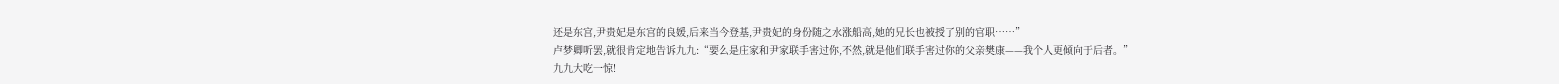还是东宫,尹贵妃是东宫的良媛,后来当今登基,尹贵妃的身份随之水涨船高,她的兄长也被授了别的官职……”
卢梦卿听罢,就很肯定地告诉九九:“要么是庄家和尹家联手害过你,不然,就是他们联手害过你的父亲樊康——我个人更倾向于后者。”
九九大吃一惊!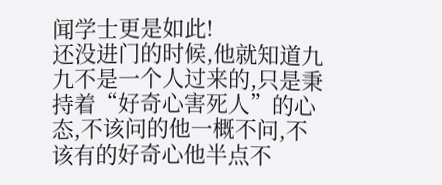闻学士更是如此!
还没进门的时候,他就知道九九不是一个人过来的,只是秉持着“好奇心害死人”的心态,不该问的他一概不问,不该有的好奇心他半点不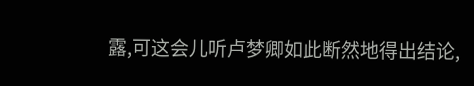露,可这会儿听卢梦卿如此断然地得出结论,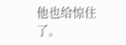他也给惊住了。